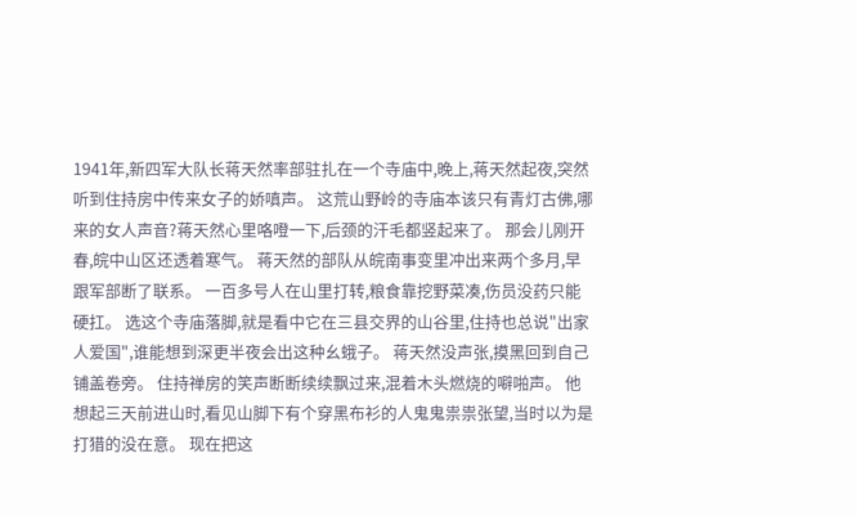1941年,新四军大队长蒋天然率部驻扎在一个寺庙中,晚上,蒋天然起夜,突然听到住持房中传来女子的娇嗔声。 这荒山野岭的寺庙本该只有青灯古佛,哪来的女人声音?蒋天然心里咯噔一下,后颈的汗毛都竖起来了。 那会儿刚开春,皖中山区还透着寒气。 蒋天然的部队从皖南事变里冲出来两个多月,早跟军部断了联系。 一百多号人在山里打转,粮食靠挖野菜凑,伤员没药只能硬扛。 选这个寺庙落脚,就是看中它在三县交界的山谷里,住持也总说"出家人爱国",谁能想到深更半夜会出这种幺蛾子。 蒋天然没声张,摸黑回到自己铺盖卷旁。 住持禅房的笑声断断续续飘过来,混着木头燃烧的噼啪声。 他想起三天前进山时,看见山脚下有个穿黑布衫的人鬼鬼祟祟张望,当时以为是打猎的没在意。 现在把这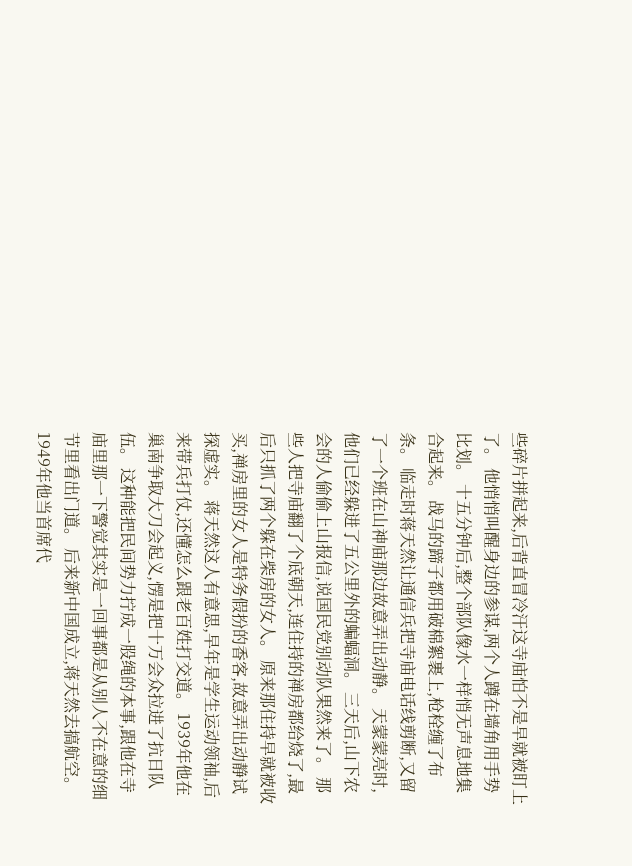些碎片拼起来,后背直冒冷汗这寺庙怕不是早就被盯上了。 他悄悄叫醒身边的参谋,两个人蹲在墙角用手势比划。 十五分钟后,整个部队像水一样悄无声息地集合起来。 战马的蹄子都用破棉絮裹上,枪栓缠了布条。 临走时蒋天然让通信兵把寺庙电话线剪断,又留了一个班在山神庙那边故意弄出动静。 天蒙蒙亮时,他们已经躲进了五公里外的蝙蝠洞。 三天后,山下农会的人偷偷上山报信,说国民党别动队果然来了。 那些人把寺庙翻了个底朝天,连住持的禅房都给烧了,最后只抓了两个躲在柴房的女人。 原来那住持早就被收买,禅房里的女人是特务假扮的香客,故意弄出动静试探虚实。 蒋天然这人有意思,早年是学生运动领袖,后来带兵打仗,还懂怎么跟老百姓打交道。 1939年他在巢南争取大刀会起义,愣是把十万会众拉进了抗日队伍。 这种能把民间势力拧成一股绳的本事,跟他在寺庙里那一下警觉其实是一回事都是从别人不在意的细节里看出门道。 后来新中国成立,蒋天然去搞航空。 1949年他当首席代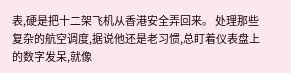表,硬是把十二架飞机从香港安全弄回来。 处理那些复杂的航空调度,据说他还是老习惯,总盯着仪表盘上的数字发呆,就像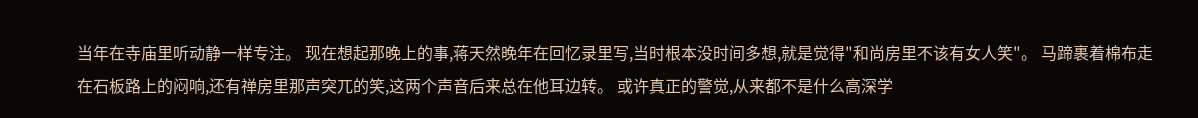当年在寺庙里听动静一样专注。 现在想起那晚上的事,蒋天然晚年在回忆录里写,当时根本没时间多想,就是觉得"和尚房里不该有女人笑"。 马蹄裹着棉布走在石板路上的闷响,还有禅房里那声突兀的笑,这两个声音后来总在他耳边转。 或许真正的警觉,从来都不是什么高深学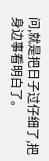问,就是把日子过仔细了,把身边事看明白了。